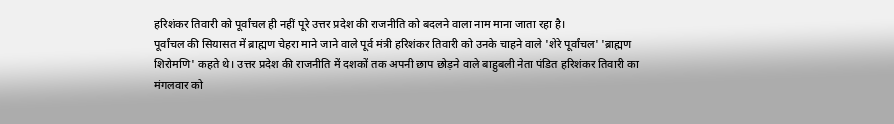हरिशंकर तिवारी को पूर्वांचल ही नहीं पूरे उत्तर प्रदेश की राजनीति को बदलने वाला नाम माना जाता रहा है।
पूर्वांचल की सियासत में ब्राह्मण चेहरा माने जाने वाले पूर्व मंत्री हरिशंकर तिवारी को उनके चाहने वाले 'शेरे पूर्वांचल' 'ब्राह्मण शिरोमणि' कहते थे। उत्तर प्रदेश की राजनीति में दशकों तक अपनी छाप छोड़ने वाले बाहुबली नेता पंडित हरिशंकर तिवारी का मंगलवार को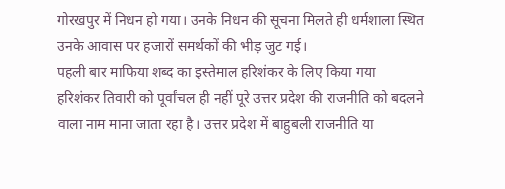गोरखपुर में निधन हो गया। उनके निधन की सूचना मिलते ही धर्मशाला स्थित उनके आवास पर हजारों समर्थकों की भीड़ जुट गई।
पहली बार माफिया शब्द का इस्तेमाल हरिशंकर के लिए किया गया
हरिशंकर तिवारी को पूर्वांचल ही नहीं पूरे उत्तर प्रदेश की राजनीति को बदलने वाला नाम माना जाता रहा है। उत्तर प्रदेश में बाहुबली राजनीति या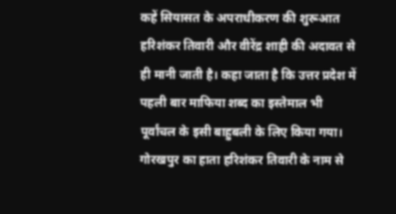कहें सियासत के अपराधीकरण की शुरूआत हरिशंकर तिवारी और वीरेंद्र शाही की अदावत से ही मानी जाती है। कहा जाता है कि उत्तर प्रदेश में पहली बार माफिया शब्द का इस्तेमाल भी पूर्वांचल के इसी बाहुबली के लिए किया गया।
गोरखपुर का हाता हरिशंकर तिवारी के नाम से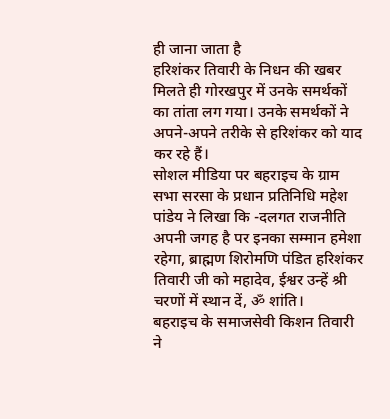ही जाना जाता है
हरिशंकर तिवारी के निधन की खबर मिलते ही गोरखपुर में उनके समर्थकों का तांता लग गया। उनके समर्थकों ने अपने-अपने तरीके से हरिशंकर को याद कर रहे हैं।
सोशल मीडिया पर बहराइच के ग्राम सभा सरसा के प्रधान प्रतिनिधि महेश पांडेय ने लिखा कि -दलगत राजनीति अपनी जगह है पर इनका सम्मान हमेशा रहेगा, ब्राह्मण शिरोमणि पंडित हरिशंकर तिवारी जी को महादेव, ईश्वर उन्हें श्री चरणों में स्थान दें, ॐ शांति।
बहराइच के समाजसेवी किशन तिवारी ने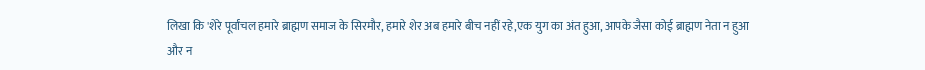लिखा कि 'शेरे पूर्वांचल हमारे ब्राह्मण समाज के सिरमौर, हमारे शेर अब हमारे बीच नहीं रहे,एक युग का अंत हुआ, आपके जैसा कोई ब्राह्मण नेता न हुआ और न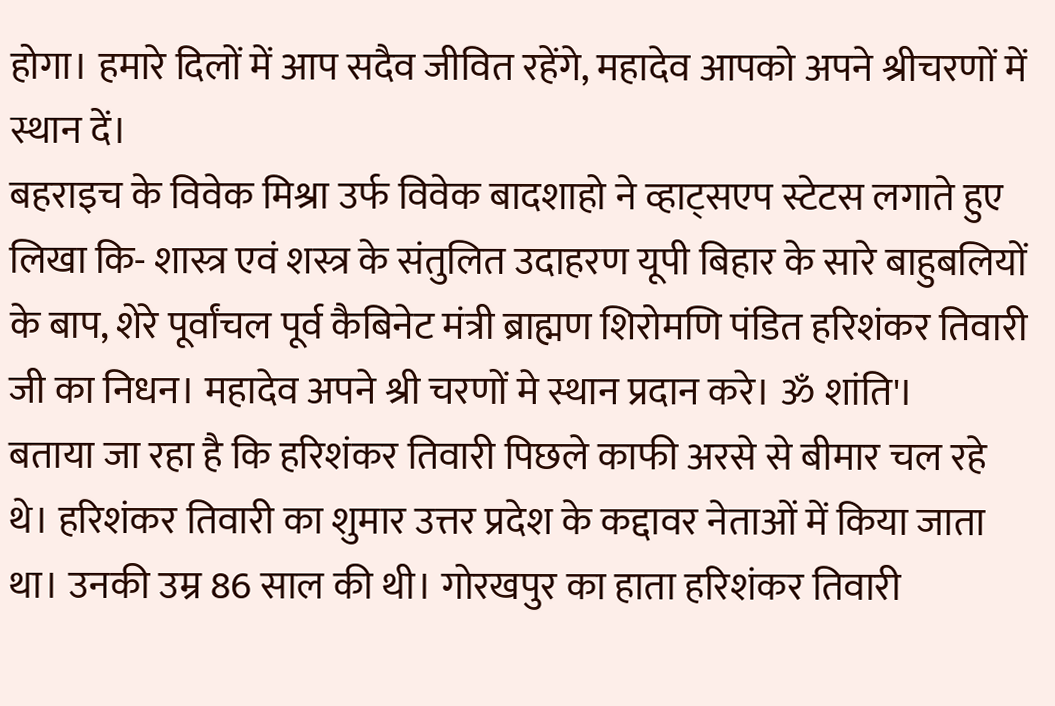होगा। हमारे दिलों में आप सदैव जीवित रहेंगे, महादेव आपको अपने श्रीचरणों में स्थान दें।
बहराइच के विवेक मिश्रा उर्फ विवेक बादशाहो ने व्हाट्सएप स्टेटस लगाते हुए लिखा कि- शास्त्र एवं शस्त्र के संतुलित उदाहरण यूपी बिहार के सारे बाहुबलियों के बाप, शेरे पूर्वांचल पूर्व कैबिनेट मंत्री ब्राह्मण शिरोमणि पंडित हरिशंकर तिवारी जी का निधन। महादेव अपने श्री चरणों मे स्थान प्रदान करे। ॐ शांति'।
बताया जा रहा है कि हरिशंकर तिवारी पिछले काफी अरसे से बीमार चल रहे थे। हरिशंकर तिवारी का शुमार उत्तर प्रदेश के कद्दावर नेताओं में किया जाता था। उनकी उम्र 86 साल की थी। गोरखपुर का हाता हरिशंकर तिवारी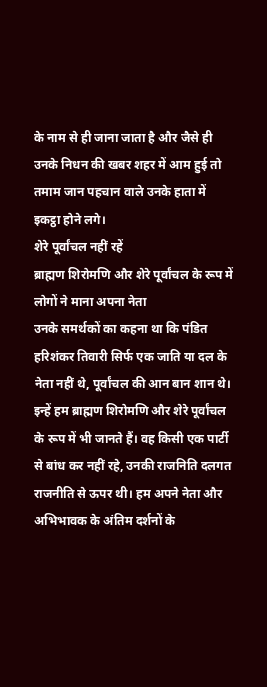के नाम से ही जाना जाता है और जैसे ही उनके निधन की खबर शहर में आम हुई तो तमाम जान पहचान वाले उनके हाता में इकट्ठा होने लगे।
शेरे पूर्वांचल नहीं रहें
ब्राह्मण शिरोमणि और शेरे पूर्वांचल के रूप में लोगों ने माना अपना नेता
उनके समर्थकों का कहना था कि पंडित हरिशंकर तिवारी सिर्फ एक जाति या दल के नेता नहीं थे, पूर्वांचल की आन बान शान थे। इन्हें हम ब्राह्मण शिरोमणि और शेरे पूर्वांचल के रूप में भी जानते हैं। वह किसी एक पार्टी से बांध कर नहीं रहे, उनकी राजनिति दलगत राजनीति से ऊपर थी। हम अपने नेता और अभिभावक के अंतिम दर्शनों के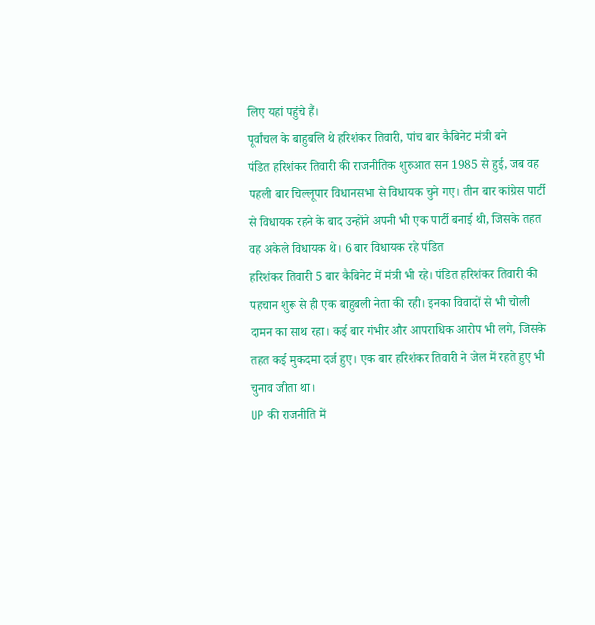लिए यहां पहुंचे हैं।
पूर्वांचल के बाहुबलि थे हरिशंकर तिवारी, पांच बार कैबिनेट मंत्री बने
पंडित हरिशंकर तिवारी की राजनीतिक शुरुआत सन 1985 से हुई, जब वह पहली बार चिल्लूपार विधानसभा से विधायक चुने गए। तीन बार कांग्रेस पार्टी से विधायक रहने के बाद उन्होंने अपनी भी एक पार्टी बनाई थी, जिसके तहत वह अकेले विधायक थे। 6 बार विधायक रहे पंडित
हरिशंकर तिवारी 5 बार कैबिनेट में मंत्री भी रहे। पंडित हरिशंकर तिवारी की पहचान शुरू से ही एक बाहुबली नेता की रही। इनका विवादों से भी चोली दामन का साथ रहा। कई बार गंभीर और आपराधिक आरोप भी लगे, जिसके तहत कई मुकदमा दर्ज हुए। एक बार हरिशंकर तिवारी ने जेल में रहते हुए भी चुनाव जीता था।
UP की राजनीति में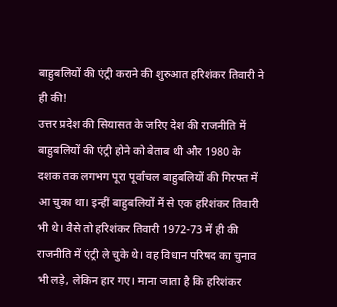बाहुबलियों की एंट्री कराने की शुरुआत हरिशंकर तिवारी ने ही की!
उत्तर प्रदेश की सियासत के जरिए देश की राजनीति में बाहुबलियों की एंट्री होने को बेताब थी और 1980 के दशक तक लगभग पूरा पूर्वांचल बाहुबलियों की गिरफ्त में आ चुका था। इन्हीं बाहुबलियों में से एक हरिशंकर तिवारी भी थे। वैसे तो हरिशंकर तिवारी 1972-73 में ही की राजनीति में एंट्री ले चुके थे। वह विधान परिषद का चुनाव भी लड़े, लेकिन हार गए। माना जाता है कि हरिशंकर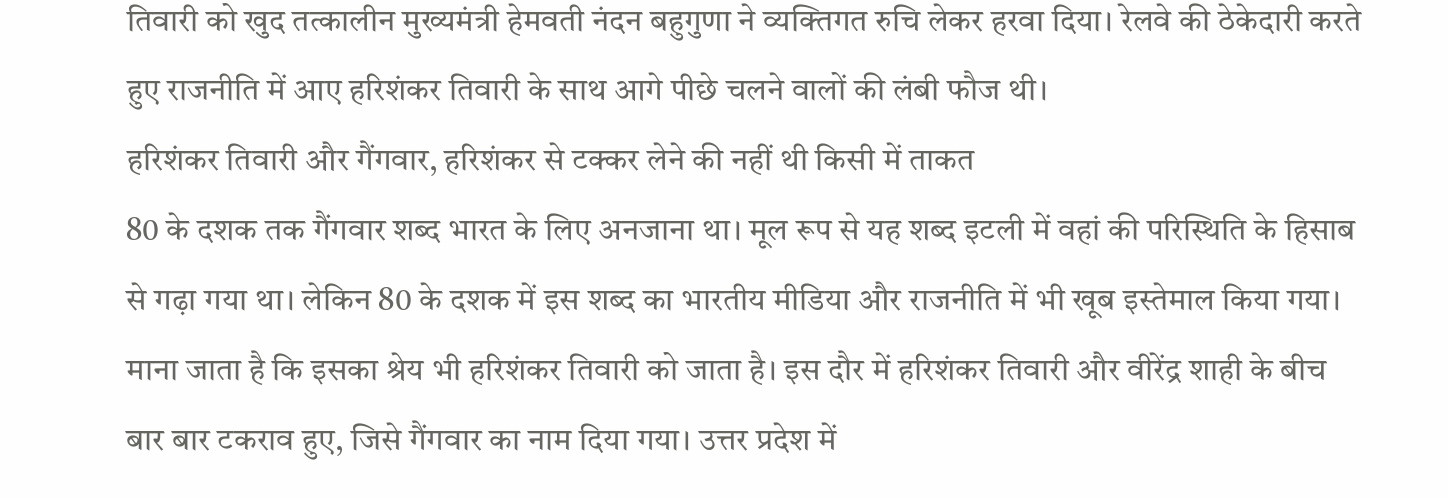तिवारी को खुद तत्कालीन मुख्यमंत्री हेमवती नंदन बहुगुणा ने व्यक्तिगत रुचि लेकर हरवा दिया। रेलवे की ठेकेदारी करते हुए राजनीति में आए हरिशंकर तिवारी के साथ आगे पीछे चलने वालों की लंबी फौज थी।
हरिशंकर तिवारी और गैंगवार, हरिशंकर से टक्कर लेने की नहीं थी किसी में ताकत
80 के दशक तक गैंगवार शब्द भारत के लिए अनजाना था। मूल रूप से यह शब्द इटली में वहां की परिस्थिति के हिसाब से गढ़ा गया था। लेकिन 80 के दशक में इस शब्द का भारतीय मीडिया और राजनीति में भी खूब इस्तेमाल किया गया। माना जाता है कि इसका श्रेय भी हरिशंकर तिवारी को जाता है। इस दौर में हरिशंकर तिवारी और वीरेंद्र शाही के बीच बार बार टकराव हुए, जिसे गैंगवार का नाम दिया गया। उत्तर प्रदेश में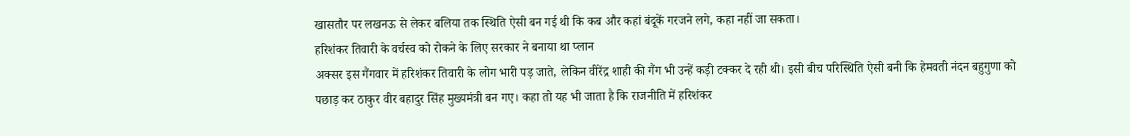खासतौर पर लखनऊ से लेकर बलिया तक स्थिति ऐसी बन गई थी कि कब और कहां बंदूकें गरजने लगे, कहा नहीं जा सकता।
हरिशंकर तिवारी के वर्चस्व को रोकने के लिए सरकार ने बनाया था प्लान
अक्सर इस गैंगवार में हरिशंकर तिवारी के लोग भारी पड़ जाते, लेकिन वीरेंद्र शाही की गैंग भी उन्हें कड़ी टक्कर दे रही थी। इसी बीच परिस्थिति ऐसी बनी कि हेमवती नंदन बहुगुणा को पछाड़ कर ठाकुर वीर बहादुर सिंह मुख्यमंत्री बन गए। कहा तो यह भी जाता है कि राजनीति में हरिशंकर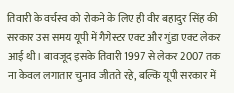तिवारी के वर्चस्व को रोकने के लिए ही वीर बहादुर सिंह की सरकार उस समय यूपी में गैगेस्टर एक्ट और गुंडा एक्ट लेकर आई थी। बावजूद इसके तिवारी 1997 से लेकर 2007 तक ना केवल लगातार चुनाव जीतते रहे, बल्कि यूपी सरकार में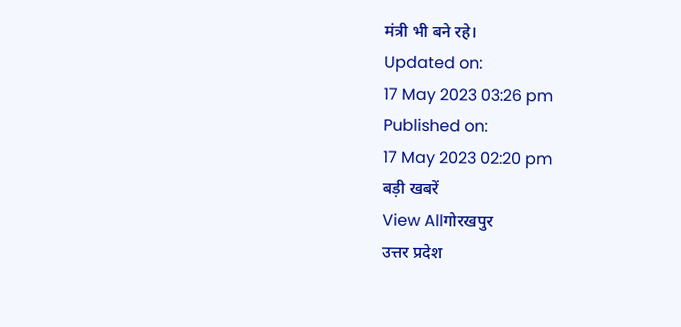मंत्री भी बने रहे।
Updated on:
17 May 2023 03:26 pm
Published on:
17 May 2023 02:20 pm
बड़ी खबरें
View Allगोरखपुर
उत्तर प्रदेश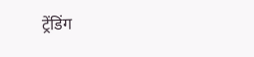ट्रेंडिंग